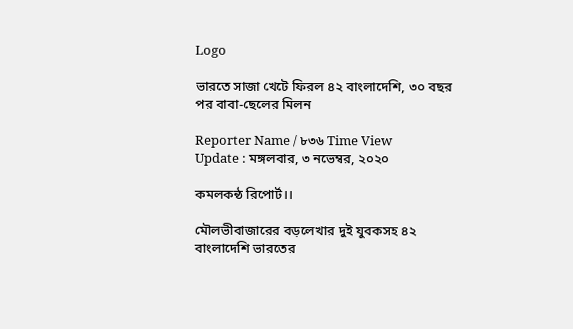Logo

ভারতে সাজা খেটে ফিরল ৪২ বাংলাদেশি, ৩০ বছর পর বাবা-ছেলের মিলন

Reporter Name / ৮৩৬ Time View
Update : মঙ্গলবার, ৩ নভেম্বর, ২০২০

কমলকন্ঠ রিপোর্ট।।

মৌলভীবাজারের বড়লেখার দুই যুবকসহ ৪২ বাংলাদেশি ভারতের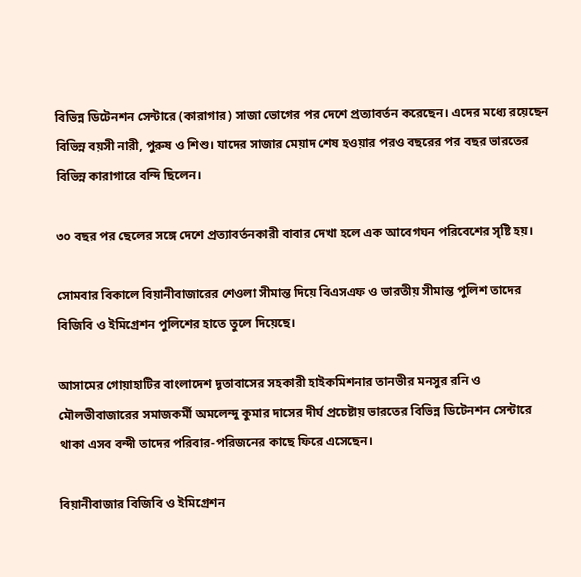বিভিন্ন ডিটেনশন সেন্টারে (কারাগার) সাজা ভোগের পর দেশে প্রত্যাবর্তন করেছেন। এদের মধ্যে রয়েছেন বিভিন্ন বয়সী নারী, পুরুষ ও শিশু। যাদের সাজার মেয়াদ শেষ হওয়ার পরও বছরের পর বছর ভারতের বিভিন্ন কারাগারে বন্দি ছিলেন।

৩০ বছর পর ছেলের সঙ্গে দেশে প্রত্যাবর্তনকারী বাবার দেখা হলে এক আবেগঘন পরিবেশের সৃষ্টি হয়।

সোমবার বিকালে বিয়ানীবাজারের শেওলা সীমান্ত দিয়ে বিএসএফ ও ভারতীয় সীমান্ত পুলিশ তাদের বিজিবি ও ইমিগ্রেশন পুলিশের হাতে তুলে দিয়েছে।

আসামের গোয়াহাটির বাংলাদেশ দূতাবাসের সহকারী হাইকমিশনার তানভীর মনসুর রনি ও মৌলভীবাজারের সমাজকর্মী অমলেন্দু কুমার দাসের দীর্ঘ প্রচেষ্টায় ভারতের বিভিন্ন ডিটেনশন সেন্টারে থাকা এসব বন্দী তাদের পরিবার-পরিজনের কাছে ফিরে এসেছেন।

বিয়ানীবাজার বিজিবি ও ইমিগ্রেশন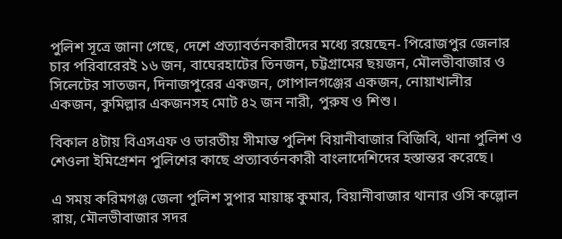পুলিশ সূত্রে জানা গেছে, দেশে প্রত্যাবর্তনকারীদের মধ্যে রয়েছেন- পিরোজপুর জেলার চার পরিবারেরই ১৬ জন, বাঘেরহাটের তিনজন, চট্টগ্রামের ছয়জন, মৌলভীবাজার ও সিলেটের সাতজন, দিনাজপুরের একজন, গোপালগঞ্জের একজন, নোয়াখালীর একজন, কুমিল্লার একজনসহ মোট ৪২ জন নারী, পুরুষ ও শিশু।

বিকাল ৪টায় বিএসএফ ও ভারতীয় সীমান্ত পুলিশ বিয়ানীবাজার বিজিবি, থানা পুলিশ ও শেওলা ইমিগ্রেশন পুলিশের কাছে প্রত্যাবর্তনকারী বাংলাদেশিদের হস্তান্তর করেছে।

এ সময় করিমগঞ্জ জেলা পুলিশ সুপার মায়াঙ্ক কুমার, বিয়ানীবাজার থানার ওসি কল্লোল রায়, মৌলভীবাজার সদর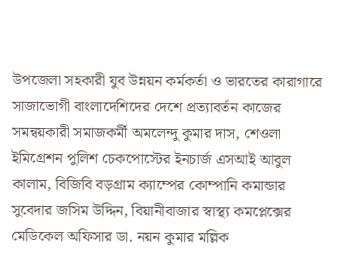উপজেলা সহকারী যুব উন্নয়ন কর্মকর্তা ও ভারতের কারাগারে সাজাভোগী বাংলাদেশিদের দেশে প্রত্যাবর্তন কাজের সমন্বয়কারী সমাজকর্মী অমলেন্দু কুমার দাস, শেওলা ইমিগ্রেশন পুলিশ চেকপোস্টের ইনচার্জ এসআই আবুল কালাম, বিজিবি বড়গ্রাম ক্যাম্পের কোম্পানি কমান্ডার সুবেদার জসিম উদ্দিন, বিয়ানীবাজার স্বাস্থ্য কমপ্লেক্সের মেডিকেল অফিসার ডা. নয়ন কুমার মল্লিক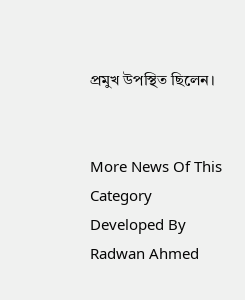প্রমুখ উপস্থিত ছিলেন।


More News Of This Category
Developed By Radwan Ahmed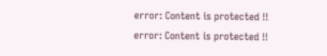error: Content is protected !!
error: Content is protected !!